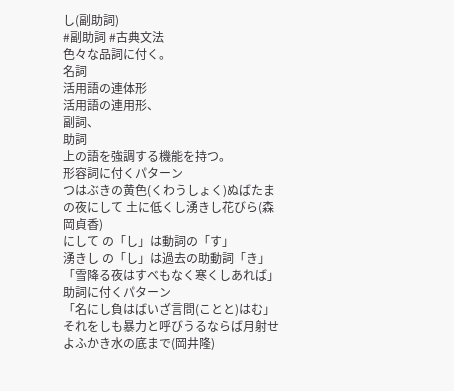し(副助詞)
#副助詞 #古典文法
色々な品詞に付く。
名詞
活用語の連体形
活用語の連用形、
副詞、
助詞
上の語を強調する機能を持つ。
形容詞に付くパターン
つはぶきの黄色(くわうしょく)ぬばたまの夜にして 土に低くし湧きし花びら(森岡貞香)
にして の「し」は動詞の「す」
湧きし の「し」は過去の助動詞「き」
「雪降る夜はすべもなく寒くしあれば」
助詞に付くパターン
「名にし負はばいざ言問(ことと)はむ」
それをしも暴力と呼びうるならば月射せよふかき水の底まで(岡井隆)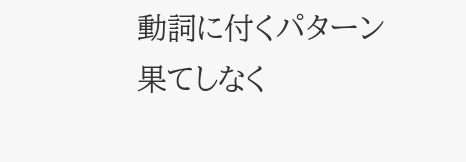動詞に付くパターン
果てしなく